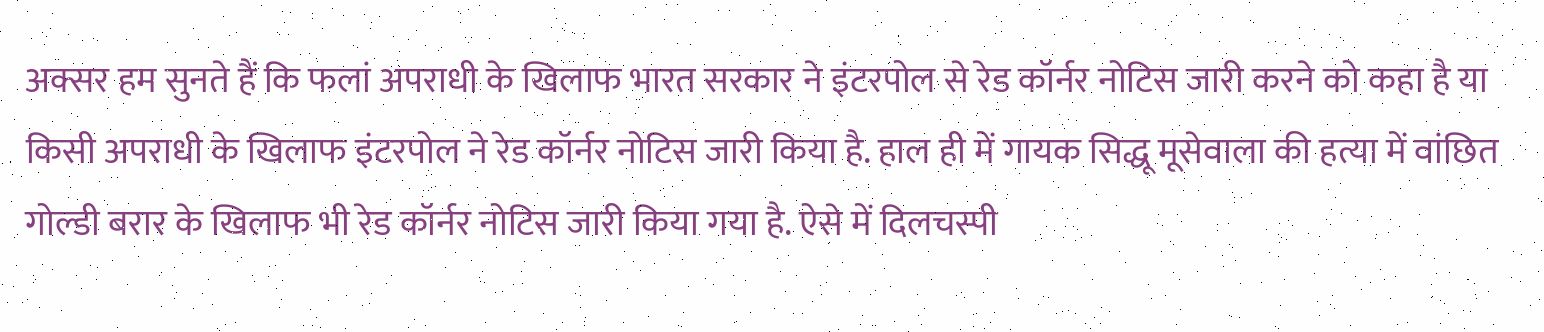अक्सर हम सुनते हैं कि फलां अपराधी के खिलाफ भारत सरकार ने इंटरपोल से रेड कॉर्नर नोटिस जारी करने को कहा है या किसी अपराधी के खिलाफ इंटरपोल ने रेड कॉर्नर नोटिस जारी किया है. हाल ही में गायक सिद्धू मूसेवाला की हत्या में वांछित गोल्डी बरार के खिलाफ भी रेड कॉर्नर नोटिस जारी किया गया है. ऐसे में दिलचस्पी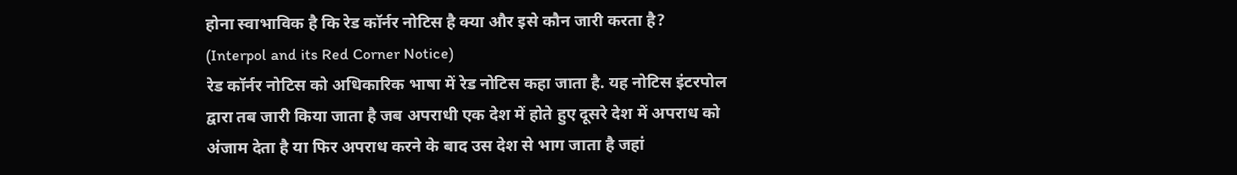होना स्वाभाविक है कि रेड कॉर्नर नोटिस है क्या और इसे कौन जारी करता है? (Interpol and its Red Corner Notice)
रेड कॉर्नर नोटिस को अधिकारिक भाषा में रेड नोटिस कहा जाता है. यह नोटिस इंटरपोल द्वारा तब जारी किया जाता है जब अपराधी एक देश में होते हुए दूसरे देश में अपराध को अंजाम देता है या फिर अपराध करने के बाद उस देश से भाग जाता है जहां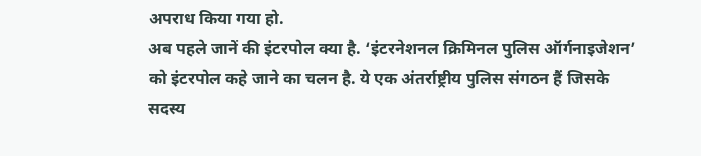अपराध किया गया हो.
अब पहले जानें की इंटरपोल क्या है. ‘इंटरनेशनल क्रिमिनल पुलिस ऑर्गनाइजेशन’ को इंटरपोल कहे जाने का चलन है. ये एक अंतर्राष्ट्रीय पुलिस संगठन हैं जिसके सदस्य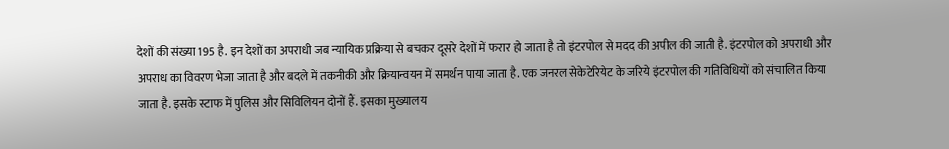देशों की संख्या 195 है. इन देशों का अपराधी जब न्यायिक प्रक्रिया से बचकर दूसरे देशों में फरार हो जाता है तो इंटरपोल से मदद की अपील की जाती है. इंटरपोल को अपराधी और अपराध का विवरण भेजा जाता है और बदले में तकनीकी और क्रियान्वयन में समर्थन पाया जाता है. एक जनरल सेकेटेरियेट के जरिये इंटरपोल की गतिविधियों को संचालित किया जाता है. इसके स्टाफ में पुलिस और सिविलियन दोनों हैं. इसका मुख्यालय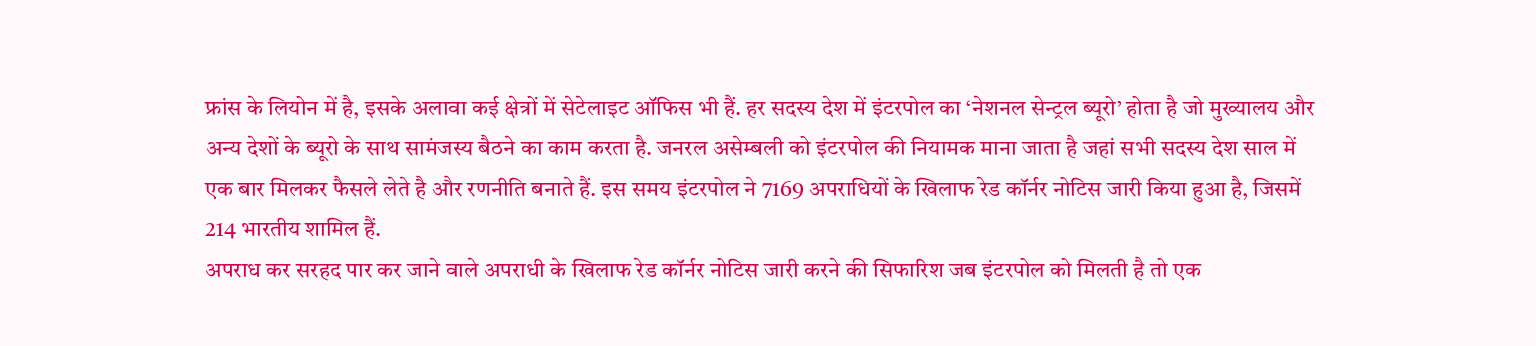फ्रांस के लियोन में है, इसके अलावा कई क्षेत्रों में सेटेलाइट ऑफिस भी हैं. हर सदस्य देश में इंटरपोल का ‘नेशनल सेन्ट्रल ब्यूरो’ होता है जो मुख्यालय और अन्य देशों के ब्यूरो के साथ सामंजस्य बैठने का काम करता है. जनरल असेम्बली को इंटरपोल की नियामक माना जाता है जहां सभी सदस्य देश साल में एक बार मिलकर फैसले लेते है और रणनीति बनाते हैं. इस समय इंटरपोल ने 7169 अपराधियों के खिलाफ रेड कॉर्नर नोटिस जारी किया हुआ है, जिसमें 214 भारतीय शामिल हैं.
अपराध कर सरहद पार कर जाने वाले अपराधी के खिलाफ रेड कॉर्नर नोटिस जारी करने की सिफारिश जब इंटरपोल को मिलती है तो एक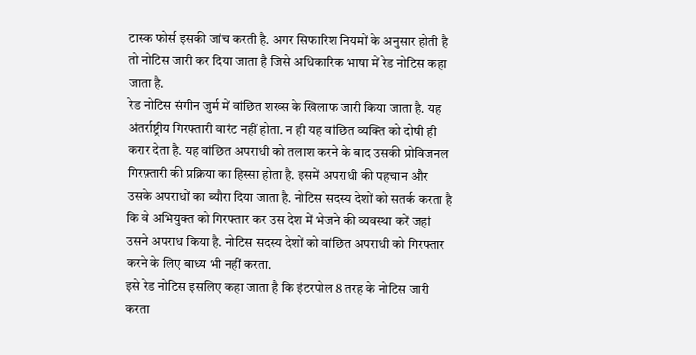टास्क फोर्स इसकी जांच करती है. अगर सिफारिश नियमों के अनुसार होती है तो नोटिस जारी कर दिया जाता है जिसे अधिकारिक भाषा में रेड नोटिस कहा जाता है.
रेड नोटिस संगीन जुर्म में वांछित शख्स के खिलाफ जारी किया जाता है. यह अंतर्राष्ट्रीय गिरफ्तारी वारंट नहीं होता. न ही यह वांछित व्यक्ति को दोषी ही करार देता है. यह वांछित अपराधी को तलाश करने के बाद उसकी प्रोविजनल गिरफ़्तारी की प्रक्रिया का हिस्सा होता है. इसमें अपराधी की पहचान और उसके अपराधों का ब्यौरा दिया जाता है. नोटिस सदस्य देशों को सतर्क करता है कि वे अभियुक्त को गिरफ्तार कर उस देश में भेजने की व्यवस्था करें जहां उसने अपराध किया है. नोटिस सदस्य देशों को वांछित अपराधी को गिरफ्तार करने के लिए बाध्य भी नहीं करता.
इसे रेड नोटिस इसलिए कहा जाता है कि इंटरपोल 8 तरह के नोटिस जारी करता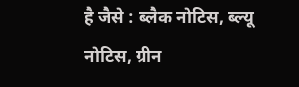है जैसे : ब्लैक नोटिस, ब्ल्यू नोटिस, ग्रीन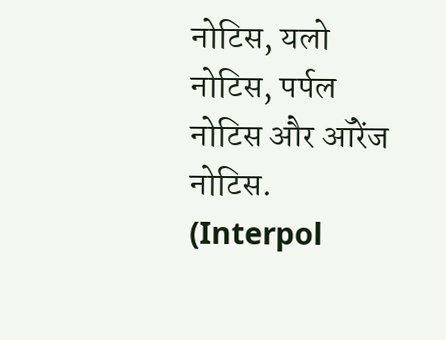नोटिस, यलो नोटिस, पर्पल नोटिस और ऑरेंज नोटिस. (Interpol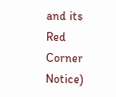and its Red Corner Notice)